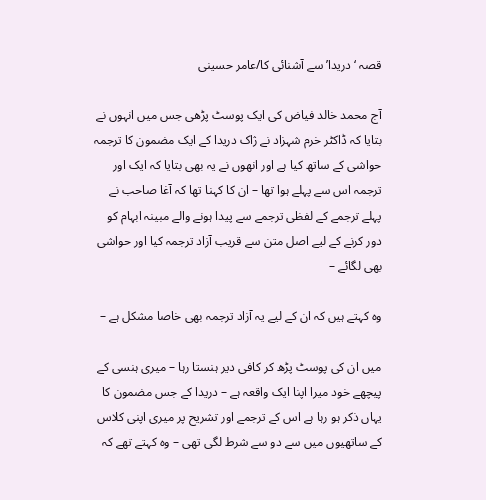قصہ ‘دریدا’ سے آشنائی کا/عامر حسینی

آج محمد خالد فیاض کی ایک پوسٹ پڑھی جس میں انہوں نے بتایا کہ ڈاکٹر خرم شہزاد نے ژاک دریدا کے ایک مضمون کا ترجمہ حواشی کے ساتھ کیا ہے اور انھوں نے یہ بھی بتایا کہ ایک اور ترجمہ اس سے پہلے ہوا تھا – ان کا کہنا تھا کہ آغا صاحب نے پہلے ترجمے کے لفظی ترجمے سے پیدا ہونے والے مبینہ ابہام کو دور کرنے کے لیے اصل متن سے قریب آزاد ترجمہ کیا اور حواشی بھی لگائے –

وہ کہتے ہیں کہ ان کے لیے یہ آزاد ترجمہ بھی خاصا مشکل ہے –

میں ان کی پوسٹ پڑھ کر کافی دیر ہنستا رہا – میری ہنسی کے پیچھے خود میرا اپنا ایک واقعہ ہے – دریدا کے جس مضمون کا یہاں ذکر ہو رہا ہے اس کے ترجمے اور تشریح پر میری اپنی کلاس کے ساتھیوں میں سے دو سے شرط لگی تھی – وہ کہتے تھے کہ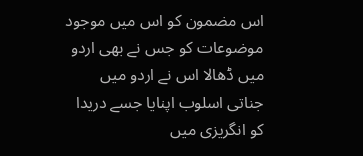اس مضمون کو اس میں موجود موضوعات کو جس نے بھی اردو میں ڈھالا اس نے اردو میں جناتی اسلوب اپنایا جسے دریدا کو انگریزی میں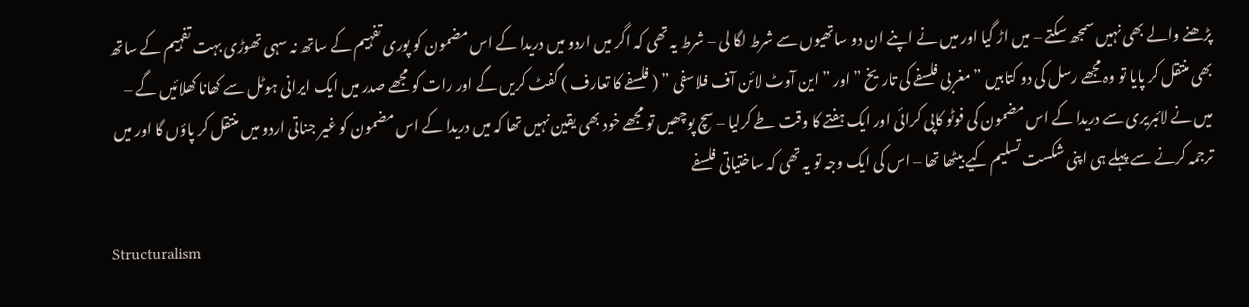پڑھنے والے بھی نہیں سمجھ سکتے – میں اڑ گیا اور میں نے اپنے ان دو ساتھیوں سے شرط لگا لی – شرط یہ تھی کہ اگر میں اردو میں دریدا کے اس مضمون کو پوری تفہیم کے ساتھ نہ سہی تھوڑی بہت تفہیم کے ساتھ بھی منتقل کر پایا تو وہ مجھے رسل کی دو کتابیں ” مغربی فلسفے کی تاریخ ” اور ” این آوٹ لائن آف فلاسفی ” ( فلسفے کا تعارف ) گفٹ کریں گے اور رات کو مجھے صدر میں ایک ایرانی ہوٹل سے کھانا کھلائیں گے –
میں نے لائبریری سے دریدا کے اس مضمون کی فوٹو کاپی کرائی اور ایک ہفتے کا وقت طے کرلیا – سچ پوچھیں تو مجھے خود بھی یقین نہیں تھا کہ میں دریدا کے اس مضمون کو غیر جناتی اردو میں منتقل کر پاؤں گا اور میں ترجمہ کرنے سے پہلے ہی اپنی شکست تسلیم کیے بیٹھا تھا – اس کی ایک وجہ تو یہ تھی کہ ساختیاتی فلسفے

Structuralism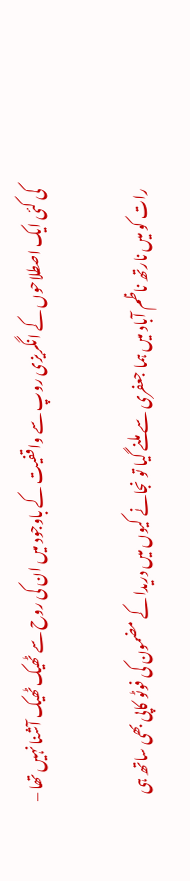کی کئی ایک اصطلاحوں کے انگریزی روپ سے واقفیت کے باوجود میں ان کی روح سے ٹھیک ٹھیک آشنا نہیں تھا –

رات کو میں نارتھ ناظم آباد میں ہما جعفری سے ملنے گیا تو نجانے کیوں میں دریدا کے مضمون کی فوٹو کاپی بھی ساتھ ہی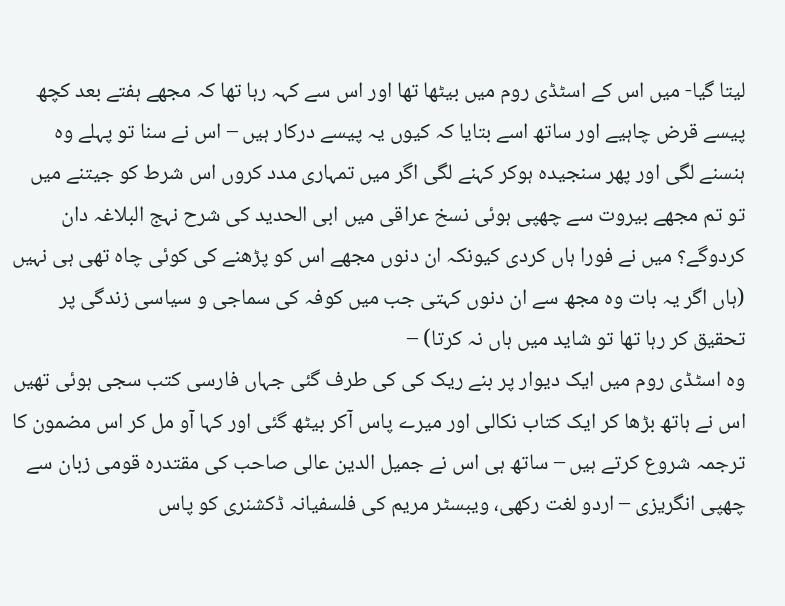لیتا گیا- میں اس کے اسٹڈی روم میں بیٹھا تھا اور اس سے کہہ رہا تھا کہ مجھے ہفتے بعد کچھ پیسے قرض چاہیے اور ساتھ اسے بتایا کہ کیوں یہ پیسے درکار ہیں – اس نے سنا تو پہلے وہ ہنسنے لگی اور پھر سنجیدہ ہوکر کہنے لگی اگر میں تمہاری مدد کروں اس شرط کو جیتنے میں تو تم مجھے بیروت سے چھپی ہوئی نسخ عراقی میں ابی الحدید کی شرح نہج البلاغہ دان کردوگے؟ میں نے فورا ہاں کردی کیونکہ ان دنوں مجھے اس کو پڑھنے کی کوئی چاہ تھی ہی نہیں (ہاں اگر یہ بات وہ مجھ سے ان دنوں کہتی جب میں کوفہ کی سماجی و سیاسی زندگی پر تحقیق کر رہا تھا تو شاید میں ہاں نہ کرتا) –
وہ اسٹڈی روم میں ایک دیوار پر بنے ریک کی کی طرف گئی جہاں فارسی کتب سجی ہوئی تھیں اس نے ہاتھ بڑھا کر ایک کتاب نکالی اور میرے پاس آکر بیٹھ گئی اور کہا آو مل کر اس مضمون کا ترجمہ شروع کرتے ہیں – ساتھ ہی اس نے جمیل الدین عالی صاحب کی مقتدرہ قومی زبان سے چھپی انگریزی – اردو لغت رکھی، ویبسٹر مریم کی فلسفیانہ ڈکشنری کو پاس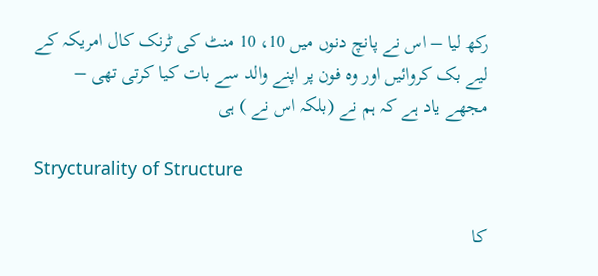رکھ لیا – اس نے پانچ دنوں میں 10، 10 منٹ کی ٹرنک کال امریکہ کے لیے بک کروائیں اور وہ فون پر اپنے والد سے بات کیا کرتی تھی –
مجھے یاد ہے کہ ہم نے (بلکہ اس نے ) ہی

Strycturality of Structure

کا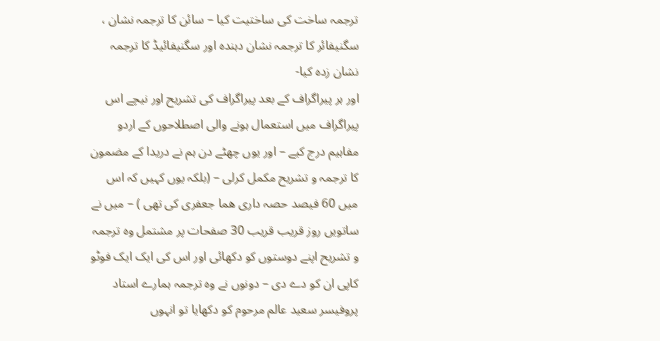ترجمہ ساخت کی ساختیت کیا – سائن کا ترجمہ نشان ، سگنیفائر کا ترجمہ نشان دہندہ اور سگنیفائیڈ کا ترجمہ نشان زدہ کیا-
اور ہر پیراگراف کے بعد پیراگراف کی تشریح اور نیچے اس پیراگراف میں استعمال ہونے والی اصطلاحوں کے اردو مفاہیم درج کیے – اور یوں چھٹے دن ہم نے دریدا کے مضمون کا ترجمہ و تشریح مکمل کرلی – (بلکہ یوں کہیں کہ اس میں 60 فیصد حصہ داری ھما جعفری کی تھی ) – میں نے ساتویں روز قریب قریب 30 صفحات پر مشتمل وہ ترجمہ و تشریح اپنے دوستوں کو دکھائی اور اس کی ایک ایک فوٹو کاپی ان کو دے دی – دونوں نے وہ ترجمہ ہمارے استاد پروفیسر سعید عالم مرحوم کو دکھایا تو انہوں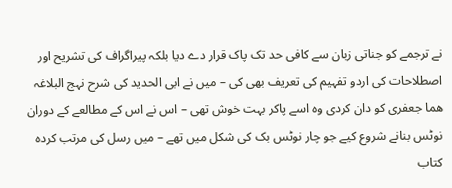نے ترجمے کو جناتی زبان سے کافی حد تک پاک قرار دے دیا بلکہ پیراگراف کی تشریح اور اصطلاحات کی اردو تفہیم کی تعریف بھی کی – میں نے ابی الحدید کی شرح نہج البلاغہ ھما جعفری کو دان کردی وہ اسے پاکر بہت خوش تھی – اس نے اس کے مطالعے کے دوران نوٹس بنانے شروع کیے جو چار نوٹس بک کی شکل میں تھے – میں رسل کی مرتب کردہ کتاب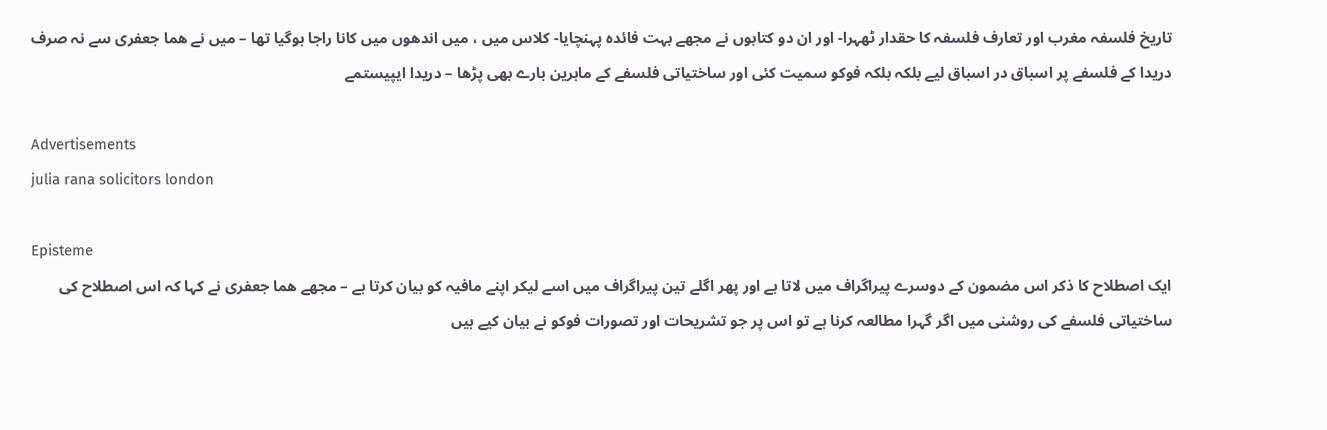تاریخ فلسفہ مغرب اور تعارف فلسفہ کا حقدار ٹھہرا- اور ان دو کتابوں نے مجھے بہت فائدہ پہنچایا- کلاس میں ، میں اندھوں میں کانا راجا ہوگیا تھا – میں نے ھما جعفری سے نہ صرف دریدا کے فلسفے پر اسباق در اسباق لیے بلکہ بلکہ فوکو سمیت کئی اور ساختیاتی فلسفے کے ماہرین بارے بھی پڑھا – دریدا ایپیستمے

Advertisements
julia rana solicitors london

Episteme
ایک اصطلاح کا ذکر اس مضمون کے دوسرے پیراگراف میں لاتا ہے اور پھر اگلے تین پیراگراف میں اسے لیکر اپنے مافیہ کو بیان کرتا ہے – مجھے ھما جعفری نے کہا کہ اس اصطلاح کی ساختیاتی فلسفے کی روشنی میں اگر گہرا مطالعہ کرنا ہے تو اس پر جو تشریحات اور تصورات فوکو نے بیان کیے ہیں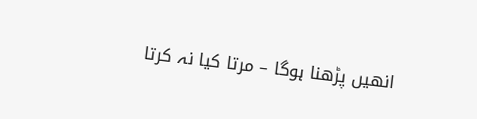انھیں پڑھنا ہوگا – مرتا کیا نہ کرتا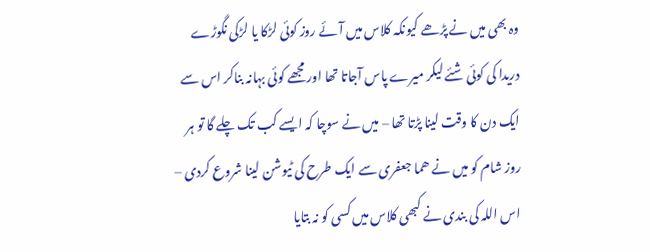وہ بھی میں نے پڑھے کیونکہ کلاس میں آئے روز کوئی لڑکا یا لڑکی نگوڑے دریدا کی کوئی شئے لیکر میرے پاس آجاتا تھا اور مجھے کوئی بہانہ بناکر اس سے ایک دن کا وقت لینا پڑتا تھا – میں نے سوچا کہ ایسے کب تک چلے گا تو ہر روز شام کو میں نے ھما جعفری سے ایک طرح کی ٹیوشن لینا شروع کردی – اس اللہ کی بندی نے کبھی کلاس میں کسی کو نہ بتایا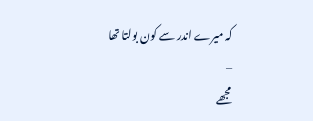کہ میرے اندر سے کون بولتا تھا –
مجھے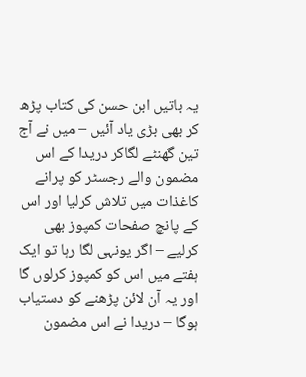یہ باتیں ابن حسن کی کتاب پڑھ کر بھی بڑی یاد آئیں – میں نے آج تین گھنٹے لگاکر دریدا کے اس مضمون والے رجسٹر کو پرانے کاغذات میں تلاش کرلیا اور اس کے پانچ صفحات کمپوز بھی کرلیے – اگر یونہی لگا رہا تو ایک ہفتے میں اس کو کمپوز کرلوں گا اور یہ آن لائن پڑھنے کو دستیاب ہوگا – دریدا نے اس مضمون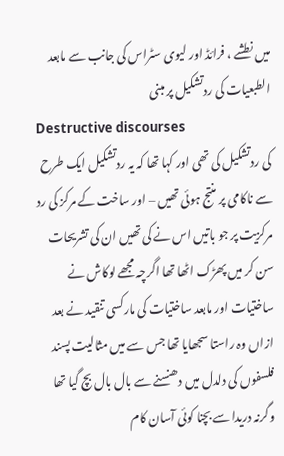میں نطشے ، فرائڈ اور لیوی سٹراس کی جانب سے مابعد الطبعیات کی ردتشکیل پر مبنی
Destructive discourses
کی ردتشکیل کی تھی اور کہا تھا کہ یہ ردتشکیل ایک طرح سے ناکامی پر منتج ہوئی تھیں – اور ساخت کے مرکز کی رد مرکزیت پر جو باتیں اس نے کی تھیں ان کی تشریحات سن کر میں پھڑک اٹھا تھا اگرچہ مجھے لوکاش نے ساختیات اور مابعد ساختیات کی مارکسی تنقید نے بعد ازاں وہ راستا سجھایا تھا جس سے میں مثالیت پسند فلسفوں کی دلدل میں دھنسنے سے بال بال بچ گیا تھا وگرنہ دریدا سے بچنا کوئی آسان کام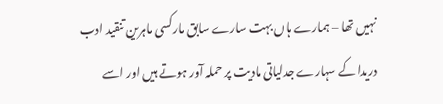نہیں تھا – ہمارے ہاں بہت سارے سابق مارکسی ماہرین تنقید ادب دریدا کے سہارے جدلیاتی مادیت پر حملہ آور ہوتے ہیں اور اسے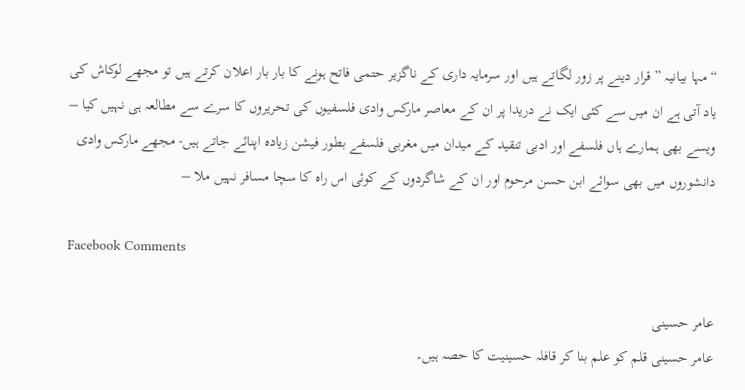“مہا بیانیہ ” قرار دینے پر زور لگاتے ہیں اور سرمایہ داری کے ناگزیر حتمی فاتح ہونے کا بار بار اعلان کرتے ہیں تو مجھے لوکاش کی یاد آتی ہے ان میں سے کئی ایک نے دریدا پر ان کے معاصر مارکس وادی فلسفیوں کی تحریروں کا سرے سے مطالعہ ہی نہیں کیا – ویسے بھی ہمارے ہاں فلسفے اور ادبی تنقید کے میدان میں مغربی فلسفے بطور فیشن زیادہ اپنائے جاتے ہیں- مجھے مارکس وادی دانشوروں میں بھی سوائے ابن حسن مرحوم اور ان کے شاگردوں کے کوئی اس راہ کا سچا مسافر نہیں ملا –

Facebook Comments

عامر حسینی
عامر حسینی قلم کو علم بنا کر قافلہ حسینیت کا حصہ ہیں۔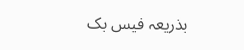بذریعہ فیس بک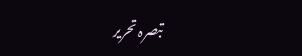تبصرہ تحریر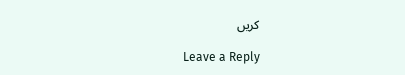کریں

Leave a Reply